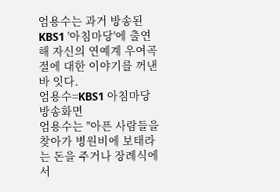엄용수는 과거 방송된 KBS1 '아침마당'에 출연해 자신의 연예계 우여곡절에 대한 이야기를 꺼낸 바 잇다.
엄용수=KBS1 아침마당 방송화면
엄용수는 "아픈 사람들을 찾아가 병원비에 보태라는 돈을 주거나 장례식에서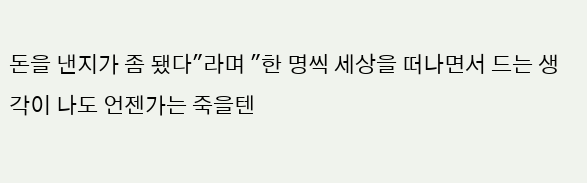돈을 낸지가 좀 됐다"라며 "한 명씩 세상을 떠나면서 드는 생각이 나도 언젠가는 죽을텐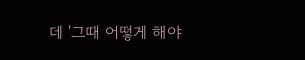데 '그때 어떻게 해야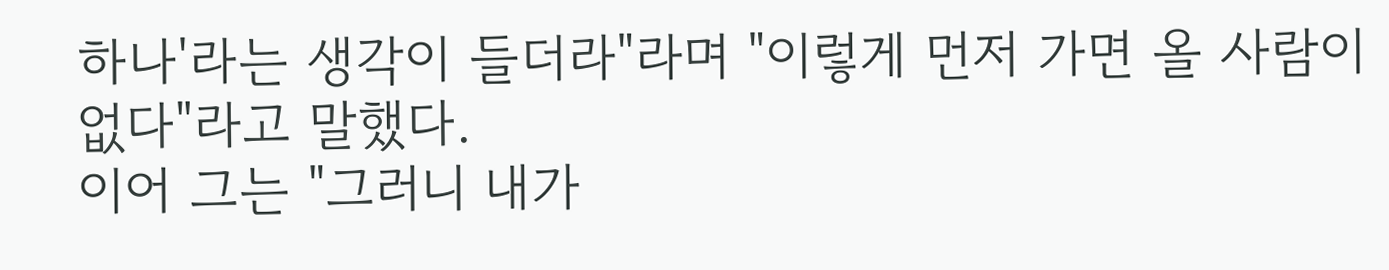하나'라는 생각이 들더라"라며 "이렇게 먼저 가면 올 사람이 없다"라고 말했다.
이어 그는 "그러니 내가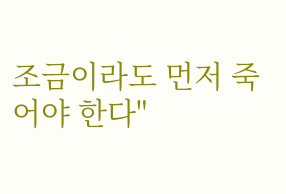조금이라도 먼저 죽어야 한다"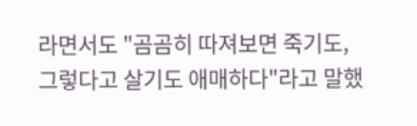라면서도 "곰곰히 따져보면 죽기도, 그렇다고 살기도 애매하다"라고 말했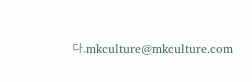다.mkculture@mkculture.com